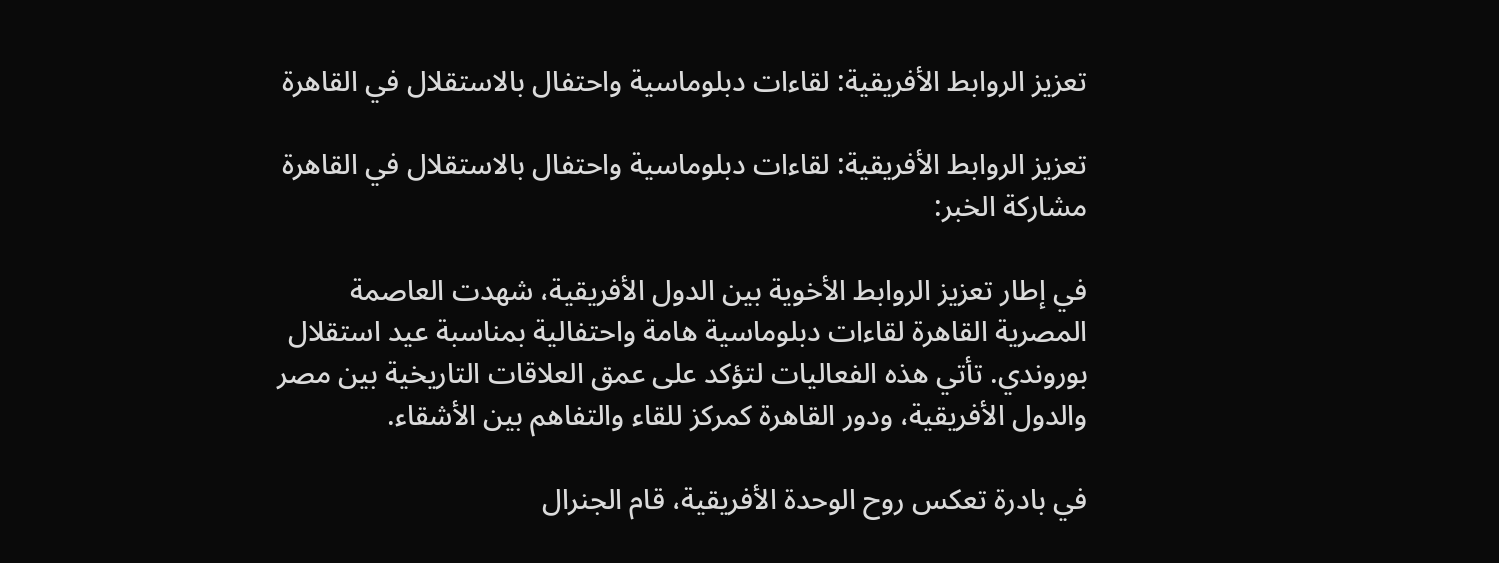تعزيز الروابط الأفريقية: لقاءات دبلوماسية واحتفال بالاستقلال في القاهرة

تعزيز الروابط الأفريقية: لقاءات دبلوماسية واحتفال بالاستقلال في القاهرة
مشاركة الخبر:

في إطار تعزيز الروابط الأخوية بين الدول الأفريقية، شهدت العاصمة المصرية القاهرة لقاءات دبلوماسية هامة واحتفالية بمناسبة عيد استقلال بوروندي. تأتي هذه الفعاليات لتؤكد على عمق العلاقات التاريخية بين مصر والدول الأفريقية، ودور القاهرة كمركز للقاء والتفاهم بين الأشقاء.

في بادرة تعكس روح الوحدة الأفريقية، قام الجنرال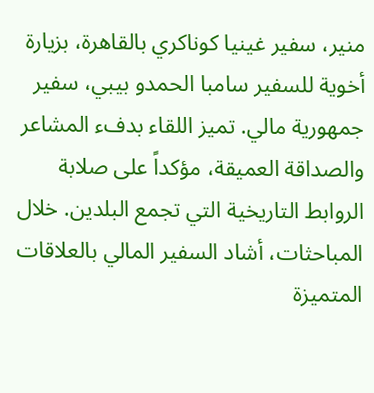منير، سفير غينيا كوناكري بالقاهرة، بزيارة أخوية للسفير سامبا الحمدو بيبي، سفير جمهورية مالي. تميز اللقاء بدفء المشاعر والصداقة العميقة، مؤكداً على صلابة الروابط التاريخية التي تجمع البلدين. خلال المباحثات، أشاد السفير المالي بالعلاقات المتميزة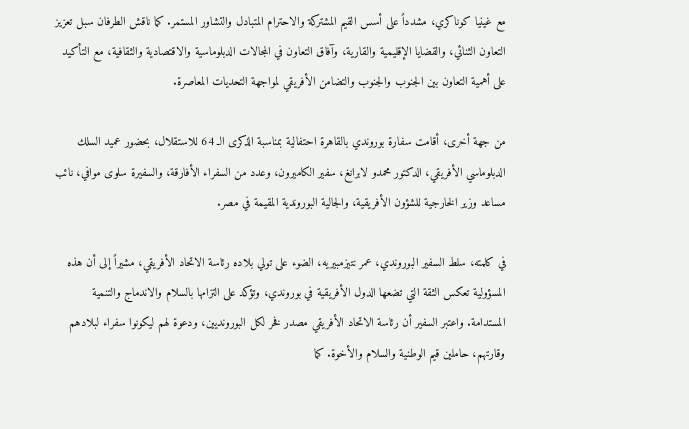مع غينيا كوناكري، مشدداً على أسس القيم المشتركة والاحترام المتبادل والتشاور المستمر. كما ناقش الطرفان سبل تعزيز التعاون الثنائي، والقضايا الإقليمية والقارية، وآفاق التعاون في المجالات الدبلوماسية والاقتصادية والثقافية، مع التأكيد على أهمية التعاون بين الجنوب والجنوب والتضامن الأفريقي لمواجهة التحديات المعاصرة.

من جهة أخرى، أقامت سفارة بوروندي بالقاهرة احتفالية بمناسبة الذكرى الـ 64 للاستقلال، بحضور عميد السلك الدبلوماسي الأفريقي، الدكتور محمدو لابرانغ، سفير الكاميرون، وعدد من السفراء الأفارقة، والسفيرة سلوى موافي، نائب مساعد وزير الخارجية للشؤون الأفريقية، والجالية البوروندية المقيمة في مصر.

في كلمته، سلط السفير البوروندي، عمر نتيزمبيريه، الضوء على تولي بلاده رئاسة الاتحاد الأفريقي، مشيراً إلى أن هذه المسؤولية تعكس الثقة التي تضعها الدول الأفريقية في بوروندي، وتؤكد على التزامها بالسلام والاندماج والتنمية المستدامة. واعتبر السفير أن رئاسة الاتحاد الأفريقي مصدر فخر لكل البورونديين، ودعوة لهم ليكونوا سفراء لبلادهم وقارتهم، حاملين قيم الوطنية والسلام والأخوة. كما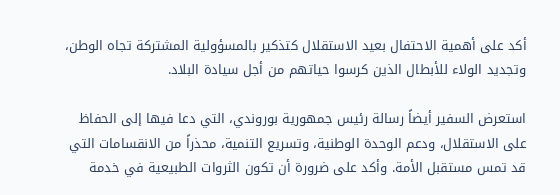أكد على أهمية الاحتفال بعيد الاستقلال كتذكير بالمسؤولية المشتركة تجاه الوطن، وتجديد الولاء للأبطال الذين كرسوا حياتهم من أجل سيادة البلاد.

استعرض السفير أيضاً رسالة رئيس جمهورية بوروندي، التي دعا فيها إلى الحفاظ على الاستقلال، ودعم الوحدة الوطنية، وتسريع التنمية، محذراً من الانقسامات التي قد تمس مستقبل الأمة. وأكد على ضرورة أن تكون الثروات الطبيعية في خدمة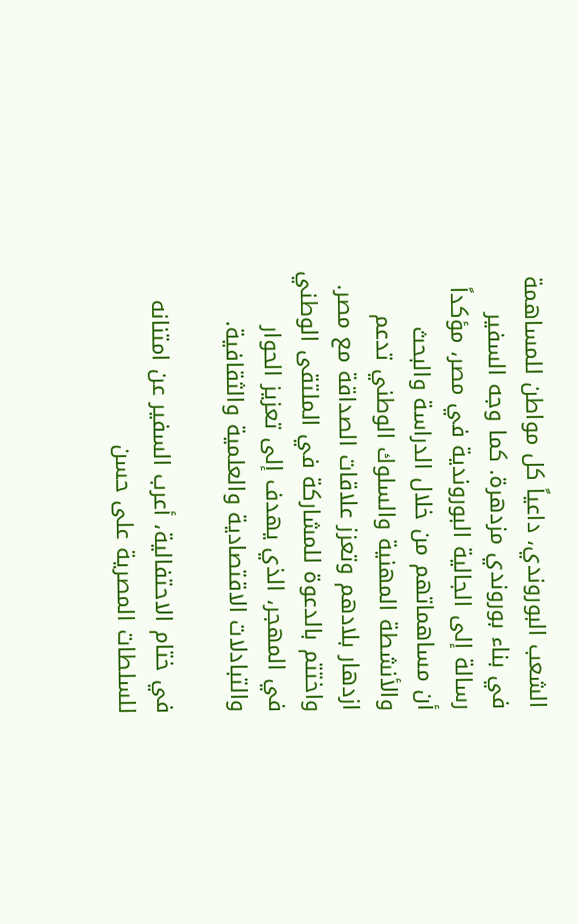الشعب البوروندي، داعياً كل مواطن للمساهمة في بناء بوروندي مزدهرة. كما وجه السفير رسالة إلى الجالية البوروندية في مصر، مؤكداً أن مساهماتهم من خلال الدراسة والبحث والأنشطة المهنية والسلوك الوطني تدعم ازدهار بلادهم وتعزز علاقات الصداقة مع مصر. واختتم بالدعوة للمشاركة في الملتقى الوطني في المهجر، الذي يهدف إلى تعزيز الحوار والتبادلات الاقتصادية والعلمية والثقافية.

في ختام الاحتفالية، أعرب السفير عن امتنانه للسلطات المصرية على حسن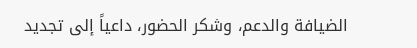الضيافة والدعم، وشكر الحضور، داعياً إلى تجديد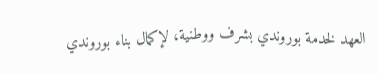العهد لخدمة بوروندي بشرف ووطنية، لإكمال بناء بوروندي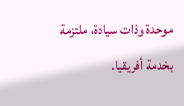موحدة وذات سيادة، ملتزمة بخدمة أفريقيا.